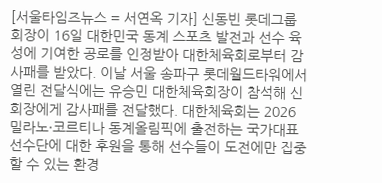[서울타임즈뉴스 = 서연옥 기자] 신동빈 롯데그룹 회장이 16일 대한민국 동계 스포츠 발전과 선수 육성에 기여한 공로를 인정받아 대한체육회로부터 감사패를 받았다. 이날 서울 송파구 롯데월드타워에서 열린 전달식에는 유승민 대한체육회장이 참석해 신 회장에게 감사패를 전달했다. 대한체육회는 2026 밀라노·코르티나 동계올림픽에 출전하는 국가대표 선수단에 대한 후원을 통해 선수들이 도전에만 집중할 수 있는 환경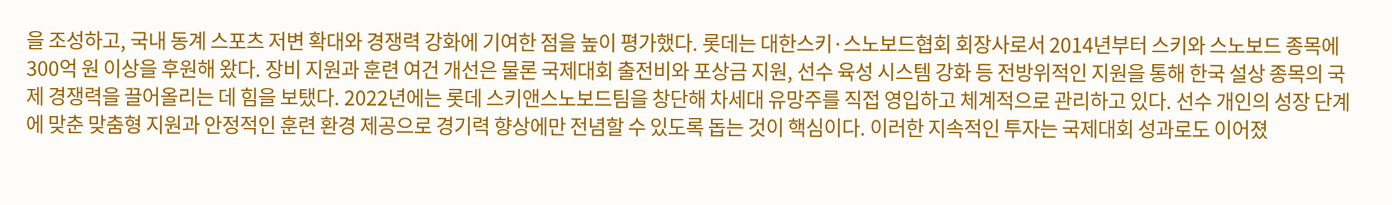을 조성하고, 국내 동계 스포츠 저변 확대와 경쟁력 강화에 기여한 점을 높이 평가했다. 롯데는 대한스키·스노보드협회 회장사로서 2014년부터 스키와 스노보드 종목에 300억 원 이상을 후원해 왔다. 장비 지원과 훈련 여건 개선은 물론 국제대회 출전비와 포상금 지원, 선수 육성 시스템 강화 등 전방위적인 지원을 통해 한국 설상 종목의 국제 경쟁력을 끌어올리는 데 힘을 보탰다. 2022년에는 롯데 스키앤스노보드팀을 창단해 차세대 유망주를 직접 영입하고 체계적으로 관리하고 있다. 선수 개인의 성장 단계에 맞춘 맞춤형 지원과 안정적인 훈련 환경 제공으로 경기력 향상에만 전념할 수 있도록 돕는 것이 핵심이다. 이러한 지속적인 투자는 국제대회 성과로도 이어졌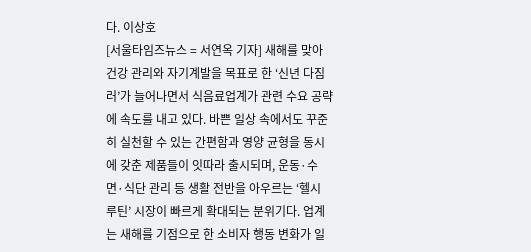다. 이상호
[서울타임즈뉴스 = 서연옥 기자] 새해를 맞아 건강 관리와 자기계발을 목표로 한 ‘신년 다짐러’가 늘어나면서 식음료업계가 관련 수요 공략에 속도를 내고 있다. 바쁜 일상 속에서도 꾸준히 실천할 수 있는 간편함과 영양 균형을 동시에 갖춘 제품들이 잇따라 출시되며, 운동·수면·식단 관리 등 생활 전반을 아우르는 ‘헬시 루틴’ 시장이 빠르게 확대되는 분위기다. 업계는 새해를 기점으로 한 소비자 행동 변화가 일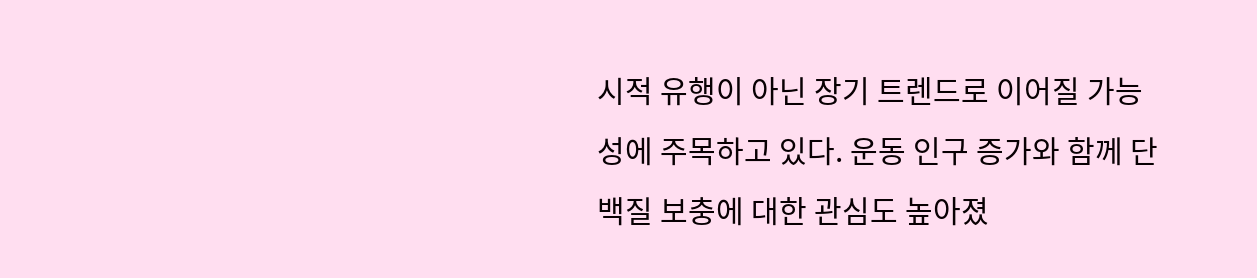시적 유행이 아닌 장기 트렌드로 이어질 가능성에 주목하고 있다. 운동 인구 증가와 함께 단백질 보충에 대한 관심도 높아졌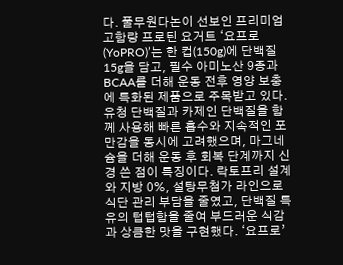다. 풀무원다논이 선보인 프리미엄 고함량 프로틴 요거트 ‘요프로(YoPRO)’는 한 컵(150g)에 단백질 15g을 담고, 필수 아미노산 9종과 BCAA를 더해 운동 전후 영양 보충에 특화된 제품으로 주목받고 있다. 유청 단백질과 카제인 단백질을 함께 사용해 빠른 흡수와 지속적인 포만감을 동시에 고려했으며, 마그네슘을 더해 운동 후 회복 단계까지 신경 쓴 점이 특징이다. 락토프리 설계와 지방 0%, 설탕무첨가 라인으로 식단 관리 부담을 줄였고, 단백질 특유의 텁텁함을 줄여 부드러운 식감과 상큼한 맛을 구현했다. ‘요프로’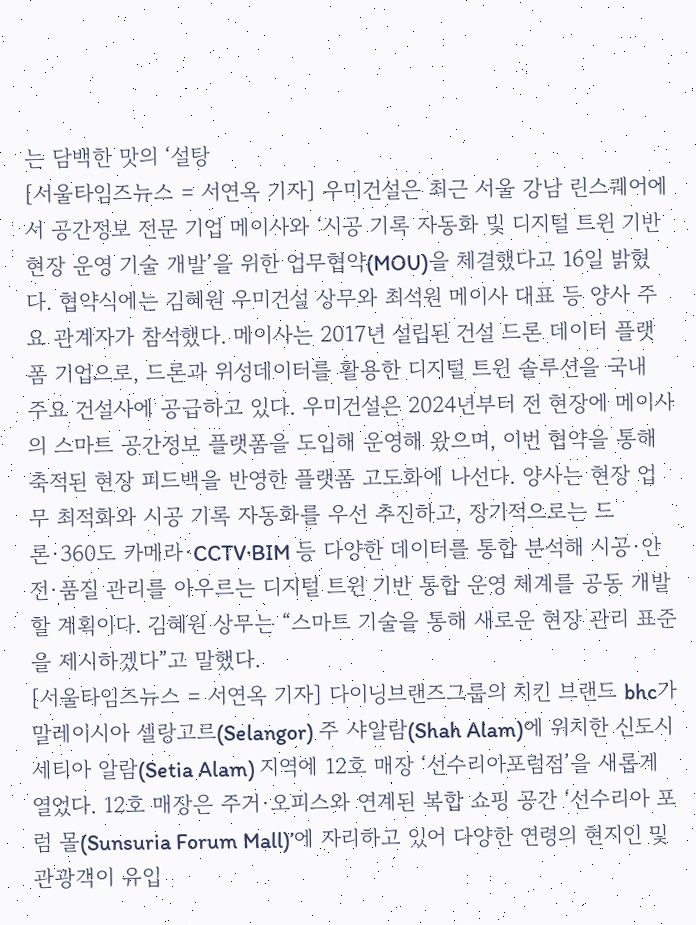는 담백한 맛의 ‘설탕
[서울타임즈뉴스 = 서연옥 기자] 우미건설은 최근 서울 강남 린스퀘어에서 공간정보 전문 기업 메이사와 ‘시공 기록 자동화 및 디지털 트윈 기반 현장 운영 기술 개발’을 위한 업무협약(MOU)을 체결했다고 16일 밝혔다. 협약식에는 김혜원 우미건설 상무와 최석원 메이사 대표 등 양사 주요 관계자가 참석했다. 메이사는 2017년 설립된 건설 드론 데이터 플랫폼 기업으로, 드론과 위성데이터를 활용한 디지털 트윈 솔루션을 국내 주요 건설사에 공급하고 있다. 우미건설은 2024년부터 전 현장에 메이사의 스마트 공간정보 플랫폼을 도입해 운영해 왔으며, 이번 협약을 통해 축적된 현장 피드백을 반영한 플랫폼 고도화에 나선다. 양사는 현장 업무 최적화와 시공 기록 자동화를 우선 추진하고, 장기적으로는 드론·360도 카메라·CCTV·BIM 등 다양한 데이터를 통합 분석해 시공·안전·품질 관리를 아우르는 디지털 트윈 기반 통합 운영 체계를 공동 개발할 계획이다. 김혜원 상무는 “스마트 기술을 통해 새로운 현장 관리 표준을 제시하겠다”고 말했다.
[서울타임즈뉴스 = 서연옥 기자] 다이닝브랜즈그룹의 치킨 브랜드 bhc가 말레이시아 셀랑고르(Selangor) 주 샤알람(Shah Alam)에 위치한 신도시 세티아 알람(Setia Alam) 지역에 12호 매장 ‘선수리아포럼점’을 새롭게 열었다. 12호 매장은 주거·오피스와 연계된 복합 쇼핑 공간 ‘선수리아 포럼 몰(Sunsuria Forum Mall)’에 자리하고 있어 다양한 연령의 현지인 및 관광객이 유입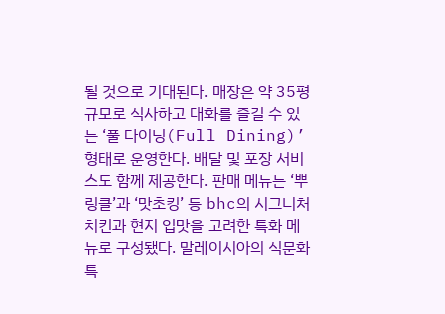될 것으로 기대된다. 매장은 약 35평 규모로 식사하고 대화를 즐길 수 있는 ‘풀 다이닝(Full Dining)’ 형태로 운영한다. 배달 및 포장 서비스도 함께 제공한다. 판매 메뉴는 ‘뿌링클’과 ‘맛초킹’ 등 bhc의 시그니처 치킨과 현지 입맛을 고려한 특화 메뉴로 구성됐다. 말레이시아의 식문화 특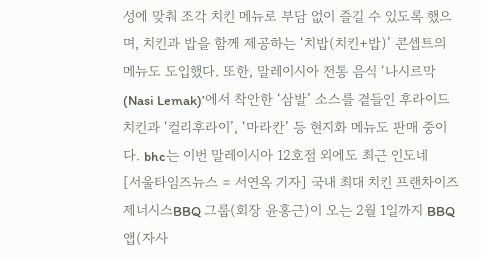성에 맞춰 조각 치킨 메뉴로 부담 없이 즐길 수 있도록 했으며, 치킨과 밥을 함께 제공하는 ‘치밥(치킨+밥)’ 콘셉트의 메뉴도 도입했다. 또한, 말레이시아 전통 음식 ‘나시르막(Nasi Lemak)’에서 착안한 ‘삼발’ 소스를 곁들인 후라이드 치킨과 ‘컬리후라이’, ‘마라칸’ 등 현지화 메뉴도 판매 중이다. bhc는 이번 말레이시아 12호점 외에도 최근 인도네
[서울타임즈뉴스 = 서연옥 기자] 국내 최대 치킨 프랜차이즈 제너시스BBQ 그룹(회장 윤홍근)이 오는 2월 1일까지 BBQ앱(자사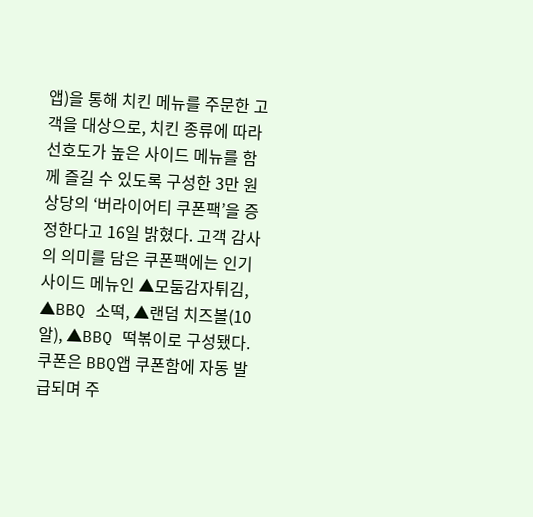앱)을 통해 치킨 메뉴를 주문한 고객을 대상으로, 치킨 종류에 따라 선호도가 높은 사이드 메뉴를 함께 즐길 수 있도록 구성한 3만 원 상당의 ‘버라이어티 쿠폰팩’을 증정한다고 16일 밝혔다. 고객 감사의 의미를 담은 쿠폰팩에는 인기 사이드 메뉴인 ▲모둠감자튀김, ▲BBQ 소떡, ▲랜덤 치즈볼(10알), ▲BBQ 떡볶이로 구성됐다. 쿠폰은 BBQ앱 쿠폰함에 자동 발급되며 주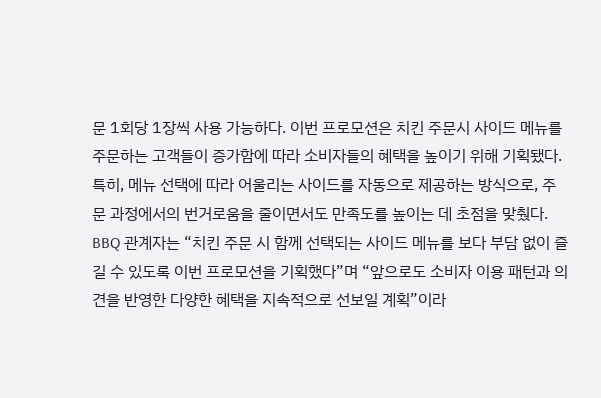문 1회당 1장씩 사용 가능하다. 이번 프로모션은 치킨 주문시 사이드 메뉴를 주문하는 고객들이 증가함에 따라 소비자들의 혜택을 높이기 위해 기획됐다. 특히, 메뉴 선택에 따라 어울리는 사이드를 자동으로 제공하는 방식으로, 주문 과정에서의 번거로움을 줄이면서도 만족도를 높이는 데 초점을 맞췄다. BBQ 관계자는 “치킨 주문 시 함께 선택되는 사이드 메뉴를 보다 부담 없이 즐길 수 있도록 이번 프로모션을 기획했다”며 “앞으로도 소비자 이용 패턴과 의견을 반영한 다양한 혜택을 지속적으로 선보일 계획”이라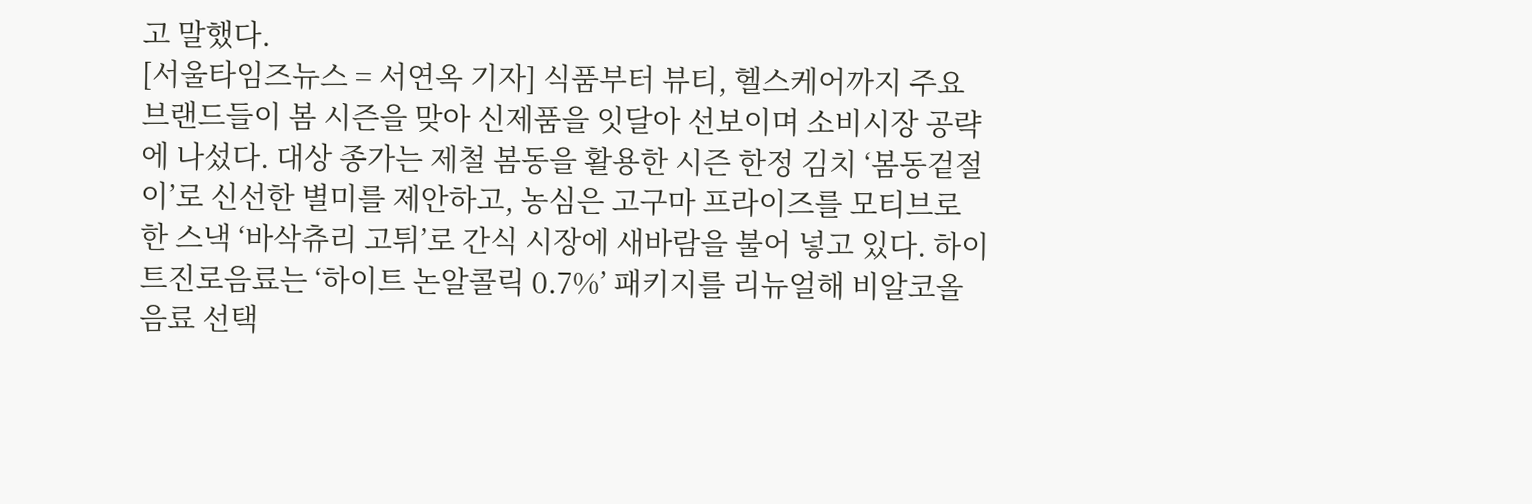고 말했다.
[서울타임즈뉴스 = 서연옥 기자] 식품부터 뷰티, 헬스케어까지 주요 브랜드들이 봄 시즌을 맞아 신제품을 잇달아 선보이며 소비시장 공략에 나섰다. 대상 종가는 제철 봄동을 활용한 시즌 한정 김치 ‘봄동겉절이’로 신선한 별미를 제안하고, 농심은 고구마 프라이즈를 모티브로 한 스낵 ‘바삭츄리 고튀’로 간식 시장에 새바람을 불어 넣고 있다. 하이트진로음료는 ‘하이트 논알콜릭 0.7%’ 패키지를 리뉴얼해 비알코올 음료 선택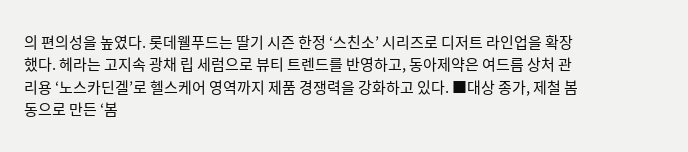의 편의성을 높였다. 롯데웰푸드는 딸기 시즌 한정 ‘스친소’ 시리즈로 디저트 라인업을 확장했다. 헤라는 고지속 광채 립 세럼으로 뷰티 트렌드를 반영하고, 동아제약은 여드름 상처 관리용 ‘노스카딘겔’로 헬스케어 영역까지 제품 경쟁력을 강화하고 있다. ■대상 종가, 제철 봄동으로 만든 ‘봄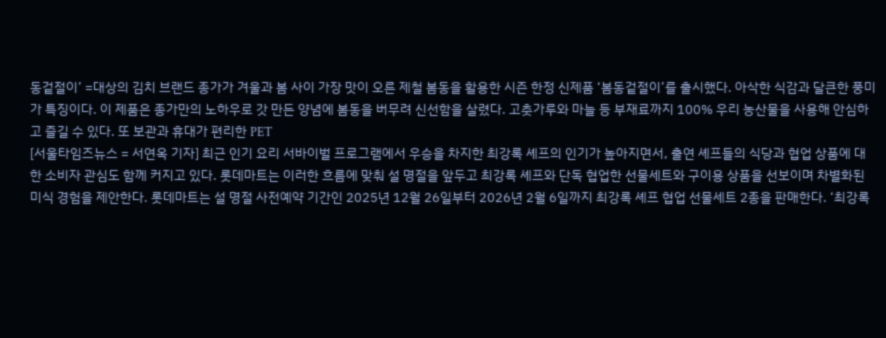동겉절이’ =대상의 김치 브랜드 종가가 겨울과 봄 사이 가장 맛이 오른 제철 봄동을 활용한 시즌 한정 신제품 ‘봄동겉절이’를 출시했다. 아삭한 식감과 달큰한 풍미가 특징이다. 이 제품은 종가만의 노하우로 갓 만든 양념에 봄동을 버무려 신선함을 살렸다. 고춧가루와 마늘 등 부재료까지 100% 우리 농산물을 사용해 안심하고 즐길 수 있다. 또 보관과 휴대가 편리한 PET
[서울타임즈뉴스 = 서연옥 기자] 최근 인기 요리 서바이벌 프로그램에서 우승을 차지한 최강록 셰프의 인기가 높아지면서, 출연 셰프들의 식당과 협업 상품에 대한 소비자 관심도 함께 커지고 있다. 롯데마트는 이러한 흐름에 맞춰 설 명절을 앞두고 최강록 셰프와 단독 협업한 선물세트와 구이용 상품을 선보이며 차별화된 미식 경험을 제안한다. 롯데마트는 설 명절 사전예약 기간인 2025년 12월 26일부터 2026년 2월 6일까지 최강록 셰프 협업 선물세트 2종을 판매한다. ‘최강록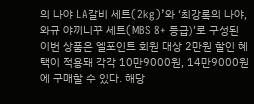의 나야 LA갈비 세트(2kg)’와 ‘최강록의 나야, 와규 야끼니꾸 세트(MBS 8+ 등급)’로 구성된 이번 상품은 엘포인트 회원 대상 2만원 할인 혜택이 적용돼 각각 10만9000원, 14만9000원에 구매할 수 있다. 해당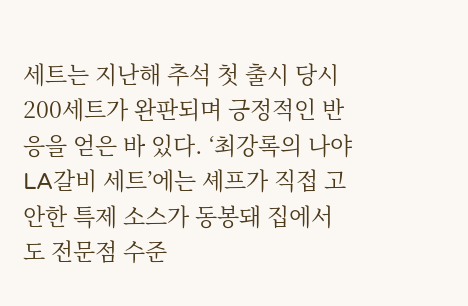세트는 지난해 추석 첫 출시 당시 200세트가 완판되며 긍정적인 반응을 얻은 바 있다. ‘최강록의 나야 LA갈비 세트’에는 셰프가 직접 고안한 특제 소스가 동봉돼 집에서도 전문점 수준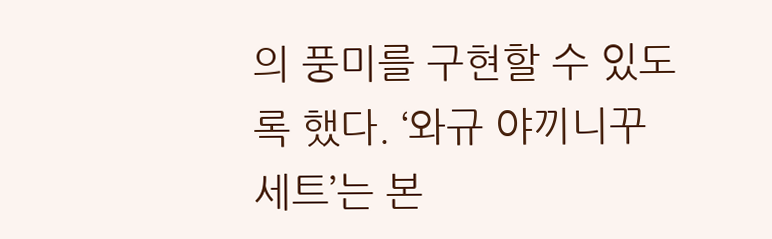의 풍미를 구현할 수 있도록 했다. ‘와규 야끼니꾸 세트’는 본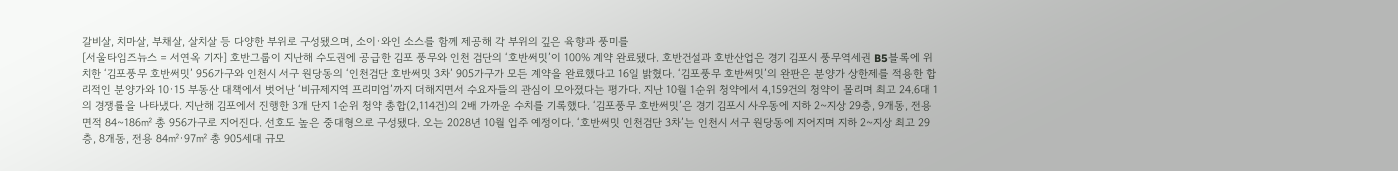갈비살, 치마살, 부채살, 살치살 등 다양한 부위로 구성됐으며, 소이·와인 소스를 함께 제공해 각 부위의 깊은 육향과 풍미를
[서울타임즈뉴스 = 서연옥 기자] 호반그룹이 지난해 수도권에 공급한 김포 풍무와 인천 검단의 ‘호반써밋’이 100% 계약 완료됐다. 호반건설과 호반산업은 경기 김포시 풍무역세권 B5블록에 위치한 ‘김포풍무 호반써밋’ 956가구와 인천시 서구 원당동의 ‘인천검단 호반써밋 3차’ 905가구가 모든 계약을 완료했다고 16일 밝혔다. ‘김포풍무 호반써밋’의 완판은 분양가 상한제를 적용한 합리적인 분양가와 10·15 부동산 대책에서 벗어난 ‘비규제지역 프리미엄’까지 더해지면서 수요자들의 관심이 모아졌다는 평가다. 지난 10월 1순위 청약에서 4,159건의 청약이 몰리며 최고 24.6대 1의 경쟁률을 나타냈다. 지난해 김포에서 진행한 3개 단지 1순위 청약 총합(2,114건)의 2배 가까운 수치를 기록했다. ‘김포풍무 호반써밋’은 경기 김포시 사우동에 지하 2~지상 29층, 9개동, 전용면적 84~186㎡ 총 956가구로 지어진다. 선호도 높은 중대형으로 구성됐다. 오는 2028년 10월 입주 예정이다. ‘호반써밋 인천검단 3차’는 인천시 서구 원당동에 지어지며 지하 2~지상 최고 29층, 8개동, 전용 84㎡·97㎡ 총 905세대 규모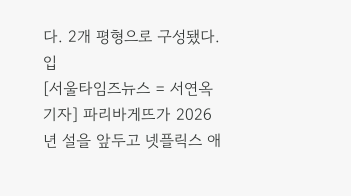다. 2개 평형으로 구성됐다. 입
[서울타임즈뉴스 = 서연옥 기자] 파리바게뜨가 2026년 설을 앞두고 넷플릭스 애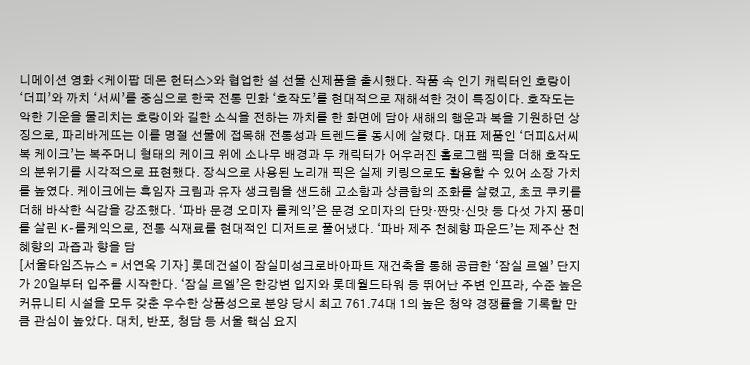니메이션 영화 <케이팝 데몬 헌터스>와 협업한 설 선물 신제품을 출시했다. 작품 속 인기 캐릭터인 호랑이 ‘더피’와 까치 ‘서씨’를 중심으로 한국 전통 민화 ‘호작도’를 현대적으로 재해석한 것이 특징이다. 호작도는 악한 기운을 물리치는 호랑이와 길한 소식을 전하는 까치를 한 화면에 담아 새해의 행운과 복을 기원하던 상징으로, 파리바게뜨는 이를 명절 선물에 접목해 전통성과 트렌드를 동시에 살렸다. 대표 제품인 ‘더피&서씨 복 케이크’는 복주머니 형태의 케이크 위에 소나무 배경과 두 캐릭터가 어우러진 홀로그램 픽을 더해 호작도의 분위기를 시각적으로 표현했다. 장식으로 사용된 노리개 픽은 실제 키링으로도 활용할 수 있어 소장 가치를 높였다. 케이크에는 흑임자 크림과 유자 생크림을 샌드해 고소함과 상큼함의 조화를 살렸고, 초코 쿠키를 더해 바삭한 식감을 강조했다. ‘파바 문경 오미자 롤케익’은 문경 오미자의 단맛·짠맛·신맛 등 다섯 가지 풍미를 살린 K-롤케익으로, 전통 식재료를 현대적인 디저트로 풀어냈다. ‘파바 제주 천혜향 파운드’는 제주산 천혜향의 과즙과 향을 담
[서울타임즈뉴스 = 서연옥 기자] 롯데건설이 잠실미성크로바아파트 재건축을 통해 공급한 ‘잠실 르엘’ 단지가 20일부터 입주를 시작한다. ‘잠실 르엘’은 한강변 입지와 롯데월드타워 등 뛰어난 주변 인프라, 수준 높은 커뮤니티 시설을 모두 갖춘 우수한 상품성으로 분양 당시 최고 761.74대 1의 높은 청약 경쟁률을 기록할 만큼 관심이 높았다. 대치, 반포, 청담 등 서울 핵심 요지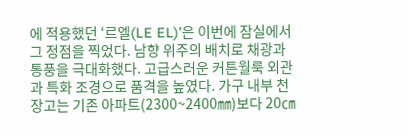에 적용했던 ‘르엘(LE EL)’은 이번에 잠실에서 그 정점을 찍었다. 남향 위주의 배치로 채광과 통풍을 극대화했다. 고급스러운 커튼월룩 외관과 특화 조경으로 품격을 높였다. 가구 내부 천장고는 기존 아파트(2300~2400㎜)보다 20㎝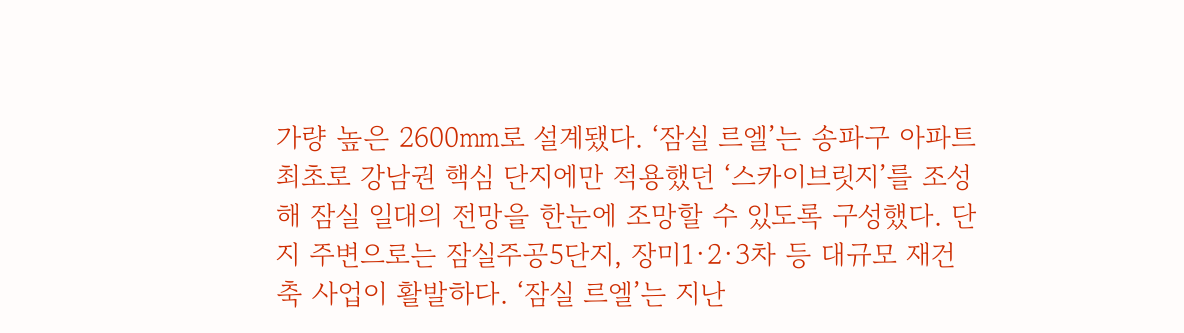가량 높은 2600㎜로 설계됐다. ‘잠실 르엘’는 송파구 아파트 최초로 강남권 핵심 단지에만 적용했던 ‘스카이브릿지’를 조성해 잠실 일대의 전망을 한눈에 조망할 수 있도록 구성했다. 단지 주변으로는 잠실주공5단지, 장미1·2·3차 등 대규모 재건축 사업이 활발하다. ‘잠실 르엘’는 지난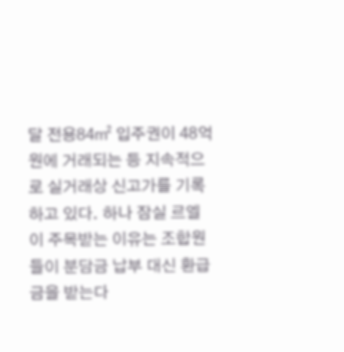달 전용84㎡ 입주권이 48억원에 거래되는 등 지속적으로 실거래상 신고가를 기록하고 있다. 하나 잠실 르엘이 주목받는 이유는 조합원들이 분담금 납부 대신 환급금을 받는다